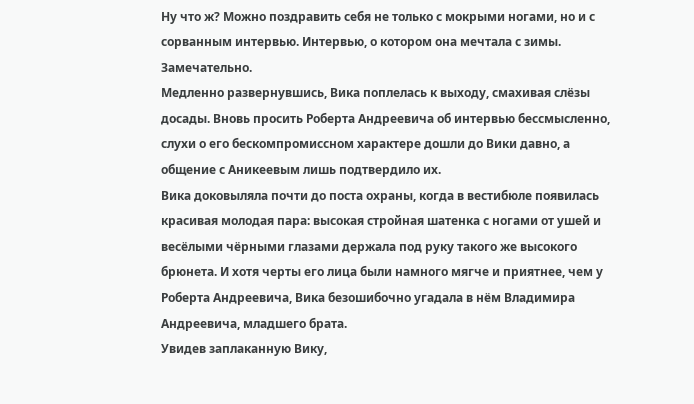Ну что ж? Можно поздравить себя не только с мокрыми ногами, но и с сорванным интервью. Интервью, о котором она мечтала с зимы. Замечательно.
Медленно развернувшись, Вика поплелась к выходу, смахивая слёзы досады. Вновь просить Роберта Андреевича об интервью бессмысленно, слухи о его бескомпромиссном характере дошли до Вики давно, а общение с Аникеевым лишь подтвердило их.
Вика доковыляла почти до поста охраны, когда в вестибюле появилась красивая молодая пара: высокая стройная шатенка с ногами от ушей и весёлыми чёрными глазами держала под руку такого же высокого брюнета. И хотя черты его лица были намного мягче и приятнее, чем у Роберта Андреевича, Вика безошибочно угадала в нём Владимира Андреевича, младшего брата.
Увидев заплаканную Вику,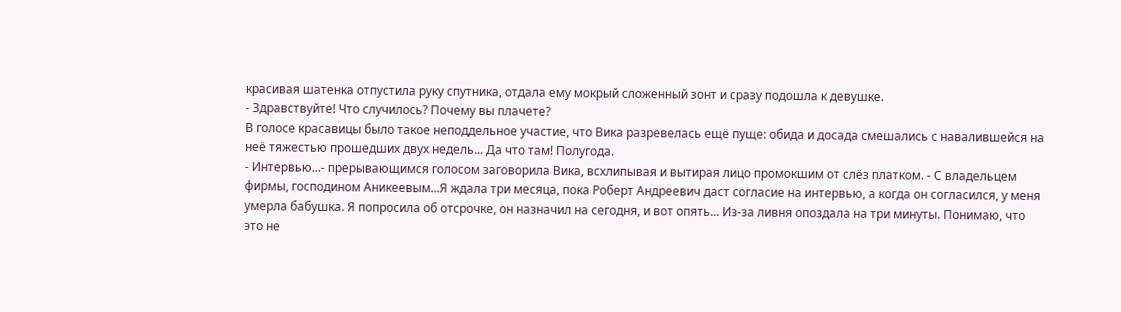красивая шатенка отпустила руку спутника, отдала ему мокрый сложенный зонт и сразу подошла к девушке.
- Здравствуйте! Что случилось? Почему вы плачете?
В голосе красавицы было такое неподдельное участие, что Вика разревелась ещё пуще: обида и досада смешались с навалившейся на неё тяжестью прошедших двух недель... Да что там! Полугода.
- Интервью...- прерывающимся голосом заговорила Вика, всхлипывая и вытирая лицо промокшим от слёз платком. - С владельцем фирмы, господином Аникеевым...Я ждала три месяца, пока Роберт Андреевич даст согласие на интервью, а когда он согласился, у меня умерла бабушка. Я попросила об отсрочке, он назначил на сегодня, и вот опять... Из-за ливня опоздала на три минуты. Понимаю, что это не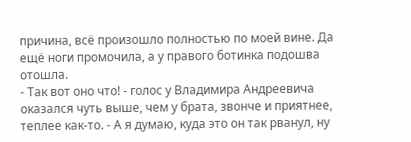причина, всё произошло полностью по моей вине. Да ещё ноги промочила, а у правого ботинка подошва отошла.
- Так вот оно что! - голос у Владимира Андреевича оказался чуть выше, чем у брата, звонче и приятнее, теплее как-то. - А я думаю, куда это он так рванул, ну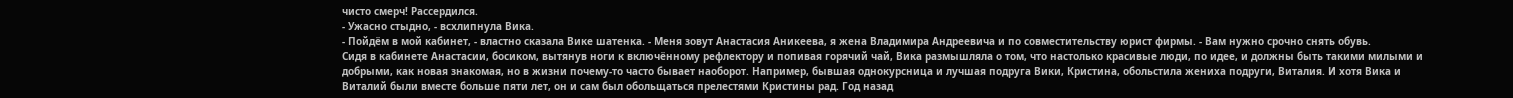чисто смерч! Рассердился.
- Ужасно стыдно, - всхлипнула Вика.
- Пойдём в мой кабинет, - властно сказала Вике шатенка. - Меня зовут Анастасия Аникеева, я жена Владимира Андреевича и по совместительству юрист фирмы. - Вам нужно срочно снять обувь.
Сидя в кабинете Анастасии, босиком, вытянув ноги к включённому рефлектору и попивая горячий чай, Вика размышляла о том, что настолько красивые люди, по идее, и должны быть такими милыми и добрыми, как новая знакомая, но в жизни почему-то часто бывает наоборот. Например, бывшая однокурсница и лучшая подруга Вики, Кристина, обольстила жениха подруги, Виталия. И хотя Вика и Виталий были вместе больше пяти лет, он и сам был обольщаться прелестями Кристины рад. Год назад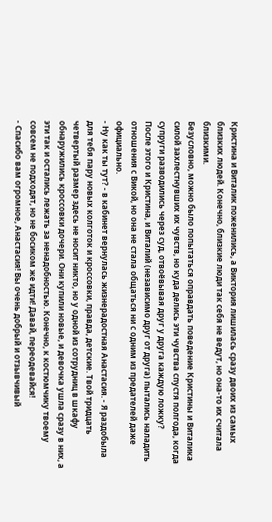Кристина и Виталик поженились, а Виктория лишилась сразу двоих из самых близких людей. Конечно, близкие люди так себя не ведут, но она-то их считала близкими.
Безусловно, можно было попытаться оправдать поведение Кристины и Виталика силой захлестнувших их чувств, но куда делись эти чувства спустя полгода, когда супруги разводились через суд, отвоёвывая друг у друга каждую ложку?
После этого и Кристина, и Виталий (независимо друг от друга) пытались наладить отношения с Викой, но она не стала общаться ни с одним из предателей даже официально.
- Ну как ты тут? - в кабинет вернулась жизнерадостная Анастасия. - Я раздобыла для тебя пару новых колготок и кроссовки, правда, детские. Твой тридцать четвертый размер здесь не носит никто, но у одной из сотрудниц в шкафу обнаружились кроссовки дочери. Они купили новые, и девочка ушла сразу в них, а эти так и остались лежать за ненадобностью. Конечно, к костюмчику твоему совсем не подходят, но не босиком же идти! Давай, переодевайся!
- Спасибо вам огромное, Анастасия! Вы очень добрый и отзывчивый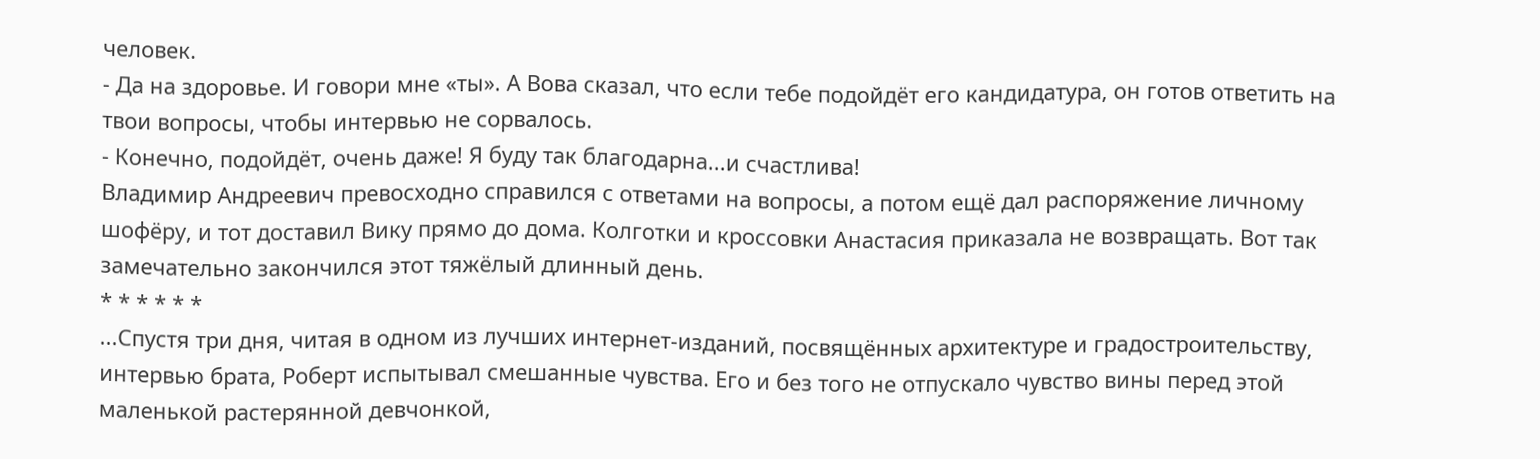человек.
- Да на здоровье. И говори мне «ты». А Вова сказал, что если тебе подойдёт его кандидатура, он готов ответить на твои вопросы, чтобы интервью не сорвалось.
- Конечно, подойдёт, очень даже! Я буду так благодарна...и счастлива!
Владимир Андреевич превосходно справился с ответами на вопросы, а потом ещё дал распоряжение личному шофёру, и тот доставил Вику прямо до дома. Колготки и кроссовки Анастасия приказала не возвращать. Вот так замечательно закончился этот тяжёлый длинный день.
* * * * * *
...Спустя три дня, читая в одном из лучших интернет-изданий, посвящённых архитектуре и градостроительству, интервью брата, Роберт испытывал смешанные чувства. Его и без того не отпускало чувство вины перед этой маленькой растерянной девчонкой,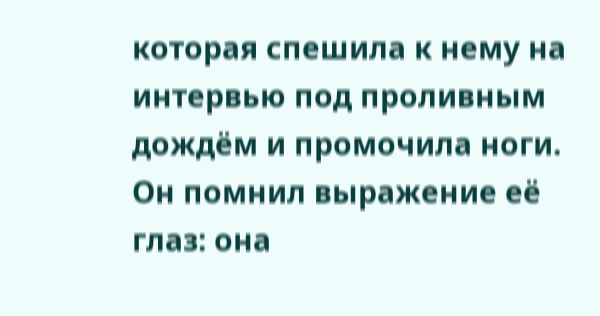которая спешила к нему на интервью под проливным дождём и промочила ноги. Он помнил выражение её глаз: она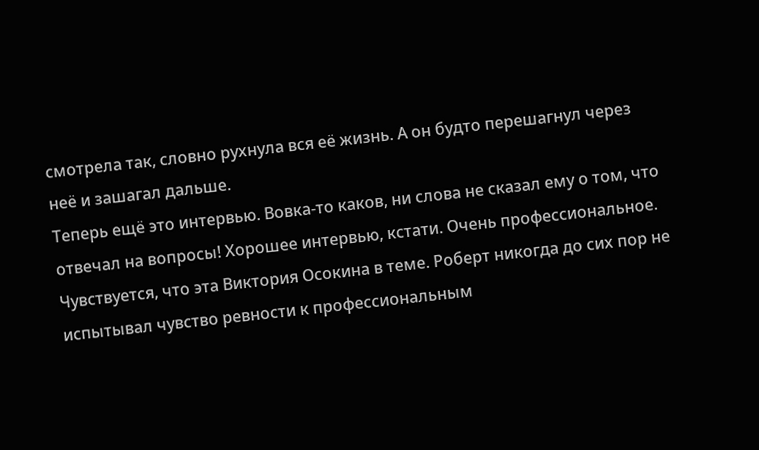смотрела так, словно рухнула вся её жизнь. А он будто перешагнул через неё и зашагал дальше.
Теперь ещё это интервью. Вовка-то каков, ни слова не сказал ему о том, что отвечал на вопросы! Хорошее интервью, кстати. Очень профессиональное. Чувствуется, что эта Виктория Осокина в теме. Роберт никогда до сих пор не испытывал чувство ревности к профессиональным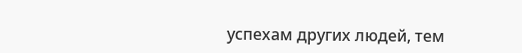успехам других людей, тем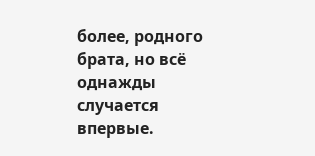более, родного брата, но всё однажды случается впервые.